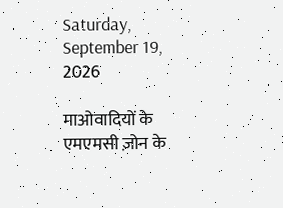Saturday, September 19, 2026

माओवादियों के एमएमसी ज़ोन के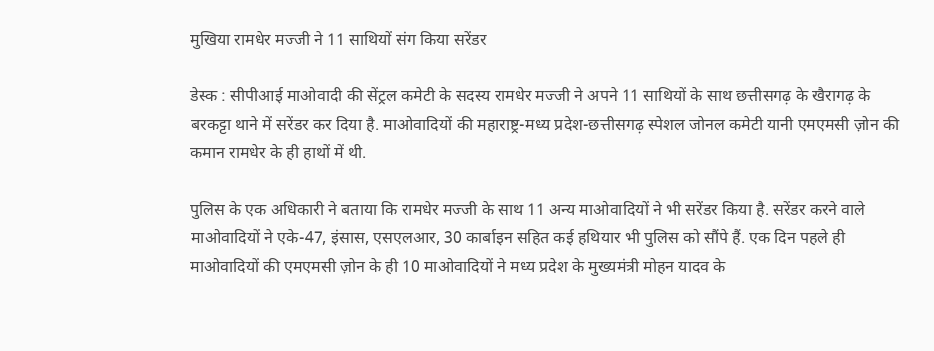मुखिया रामधेर मज्जी ने 11 साथियों संग किया सरेंडर

डेस्क : सीपीआई माओवादी की सेंट्रल कमेटी के सदस्य रामधेर मज्जी ने अपने 11 साथियों के साथ छत्तीसगढ़ के खैरागढ़ के बरकट्टा थाने में सरेंडर कर दिया है. माओवादियों की महाराष्ट्र-मध्य प्रदेश-छत्तीसगढ़ स्पेशल जोनल कमेटी यानी एमएमसी ज़ोन की कमान रामधेर के ही हाथों में थी.

पुलिस के एक अधिकारी ने बताया कि रामधेर मज्जी के साथ 11 अन्य माओवादियों ने भी सरेंडर किया है. सरेंडर करने वाले माओवादियों ने एके-47, इंसास, एसएलआर, 30 कार्बाइन सहित कई हथियार भी पुलिस को सौंपे हैं. एक दिन पहले ही माओवादियों की एमएमसी ज़ोन के ही 10 माओवादियों ने मध्य प्रदेश के मुख्यमंत्री मोहन यादव के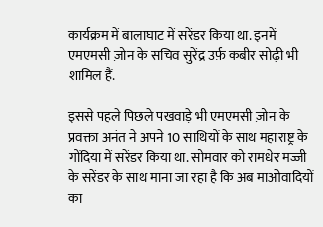कार्यक्रम में बालाघाट में सरेंडर किया था. इनमें एमएमसी ज़ोन के सचिव सुरेंद्र उर्फ़ कबीर सोढ़ी भी शामिल हैं.

इससे पहले पिछले पखवाड़े भी एमएमसी ज़ोन के प्रवक्ता अनंत ने अपने 10 साथियों के साथ महाराष्ट्र के गोंदिया में सरेंडर किया था. सोमवार को रामधेर मज्जी के सरेंडर के साथ माना जा रहा है कि अब माओवादियों का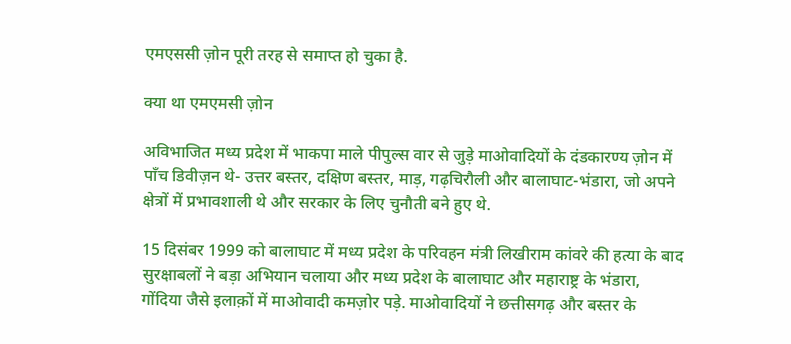एमएससी ज़ोन पूरी तरह से समाप्त हो चुका है.

क्या था एमएमसी ज़ोन

अविभाजित मध्य प्रदेश में भाकपा माले पीपुल्स वार से जुड़े माओवादियों के दंडकारण्य ज़ोन में पाँच डिवीज़न थे- उत्तर बस्तर, दक्षिण बस्तर, माड़, गढ़चिरौली और बालाघाट-भंडारा, जो अपने क्षेत्रों में प्रभावशाली थे और सरकार के लिए चुनौती बने हुए थे.

15 दिसंबर 1999 को बालाघाट में मध्य प्रदेश के परिवहन मंत्री लिखीराम कांवरे की हत्या के बाद सुरक्षाबलों ने बड़ा अभियान चलाया और मध्य प्रदेश के बालाघाट और महाराष्ट्र के भंडारा, गोंदिया जैसे इलाक़ों में माओवादी कमज़ोर पड़े. माओवादियों ने छत्तीसगढ़ और बस्तर के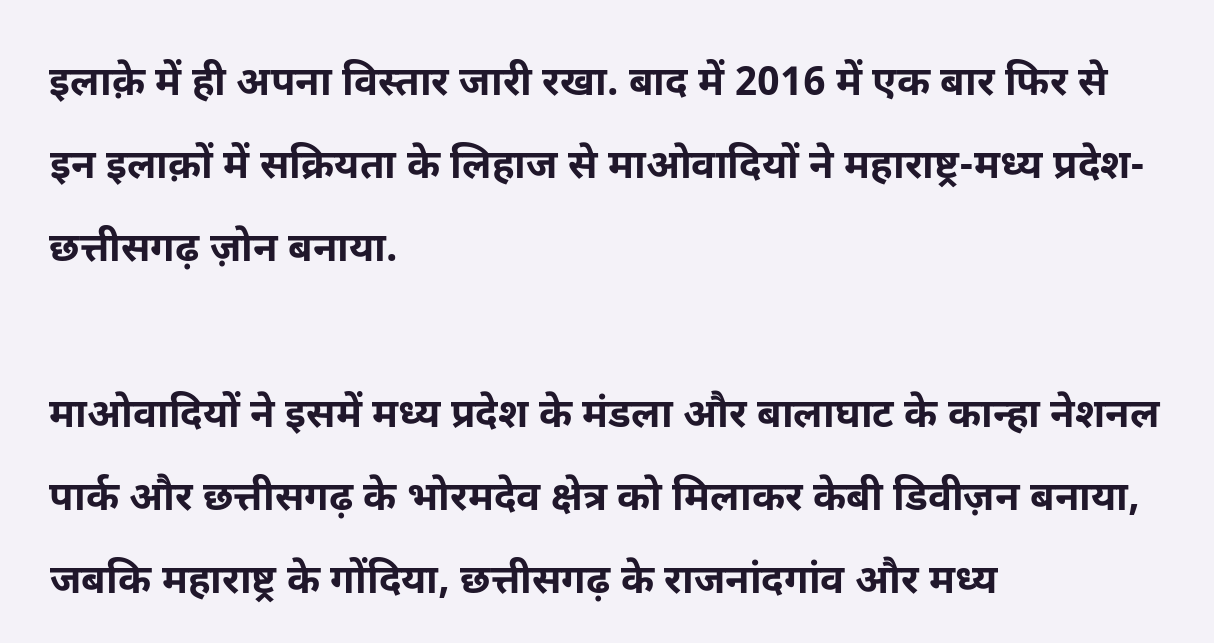इलाक़े में ही अपना विस्तार जारी रखा. बाद में 2016 में एक बार फिर से इन इलाक़ों में सक्रियता के लिहाज से माओवादियों ने महाराष्ट्र-मध्य प्रदेश-छत्तीसगढ़ ज़ोन बनाया.

माओवादियों ने इसमें मध्य प्रदेश के मंडला और बालाघाट के कान्हा नेशनल पार्क और छत्तीसगढ़ के भोरमदेव क्षेत्र को मिलाकर केबी डिवीज़न बनाया, जबकि महाराष्ट्र के गोंदिया, छत्तीसगढ़ के राजनांदगांव और मध्य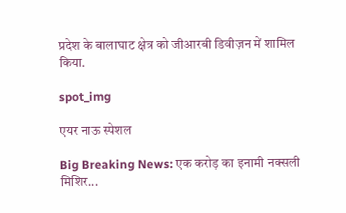प्रदेश के बालाघाट क्षेत्र को जीआरबी डिवीज़न में शामिल किया.

spot_img

एयर नाऊ स्पेशल

Big Breaking News: एक करोड़ का इनामी नक्सली मिशिर...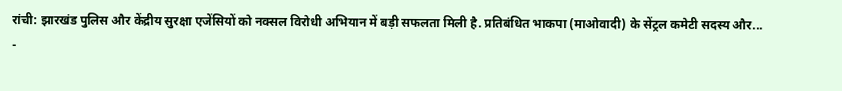रांची: झारखंड पुलिस और केंद्रीय सुरक्षा एजेंसियों को नक्सल विरोधी अभियान में बड़ी सफलता मिली है. प्रतिबंधित भाकपा (माओवादी) के सेंट्रल कमेटी सदस्य और...
-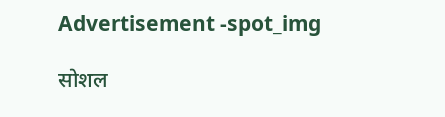Advertisement -spot_img

सोशल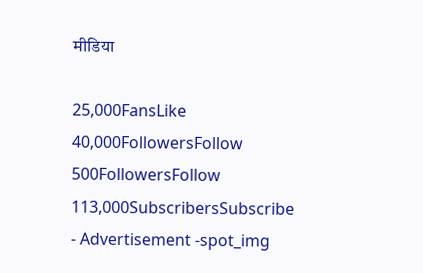मीडिया

25,000FansLike
40,000FollowersFollow
500FollowersFollow
113,000SubscribersSubscribe
- Advertisement -spot_img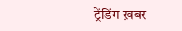ट्रेंडिंग ख़बर